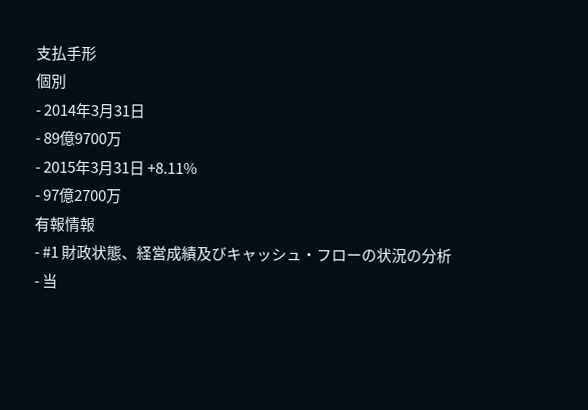支払手形
個別
- 2014年3月31日
- 89億9700万
- 2015年3月31日 +8.11%
- 97億2700万
有報情報
- #1 財政状態、経営成績及びキャッシュ・フローの状況の分析
- 当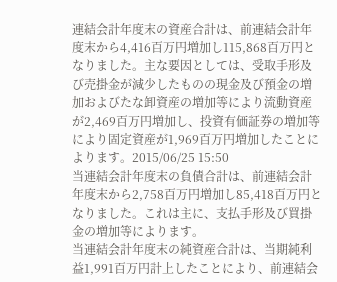連結会計年度末の資産合計は、前連結会計年度末から4,416百万円増加し115,868百万円となりました。主な要因としては、受取手形及び売掛金が減少したものの現金及び預金の増加およびたな卸資産の増加等により流動資産が2,469百万円増加し、投資有価証券の増加等により固定資産が1,969百万円増加したことによります。2015/06/25 15:50
当連結会計年度末の負債合計は、前連結会計年度末から2,758百万円増加し85,418百万円となりました。これは主に、支払手形及び買掛金の増加等によります。
当連結会計年度末の純資産合計は、当期純利益1,991百万円計上したことにより、前連結会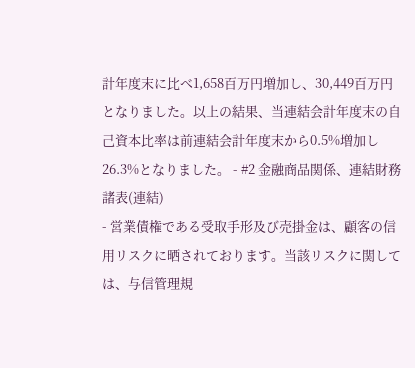計年度末に比べ1,658百万円増加し、30,449百万円となりました。以上の結果、当連結会計年度末の自己資本比率は前連結会計年度末から0.5%増加し26.3%となりました。 - #2 金融商品関係、連結財務諸表(連結)
- 営業債権である受取手形及び売掛金は、顧客の信用リスクに晒されております。当該リスクに関しては、与信管理規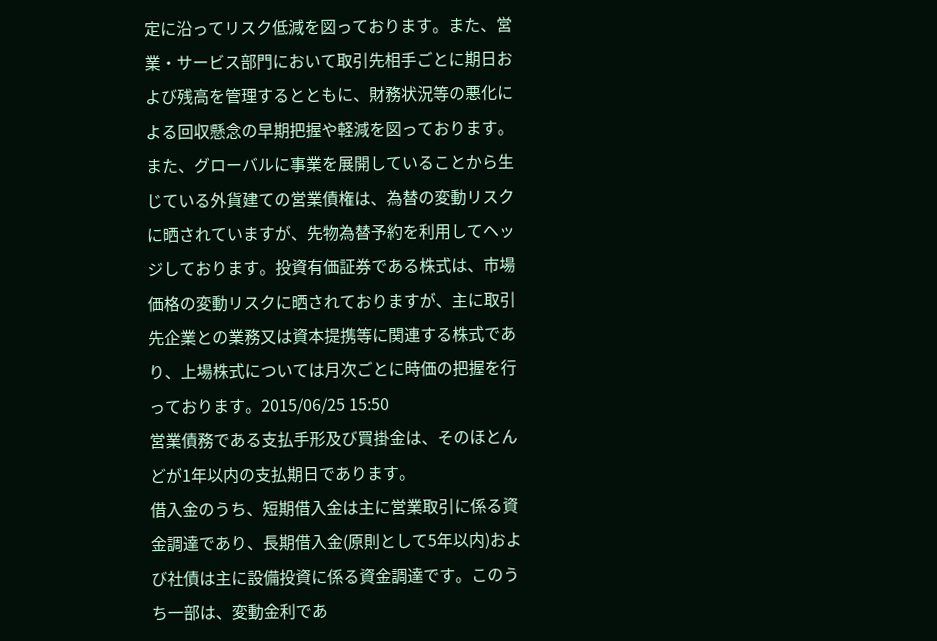定に沿ってリスク低減を図っております。また、営業・サービス部門において取引先相手ごとに期日および残高を管理するとともに、財務状況等の悪化による回収懸念の早期把握や軽減を図っております。また、グローバルに事業を展開していることから生じている外貨建ての営業債権は、為替の変動リスクに晒されていますが、先物為替予約を利用してヘッジしております。投資有価証券である株式は、市場価格の変動リスクに晒されておりますが、主に取引先企業との業務又は資本提携等に関連する株式であり、上場株式については月次ごとに時価の把握を行っております。2015/06/25 15:50
営業債務である支払手形及び買掛金は、そのほとんどが1年以内の支払期日であります。
借入金のうち、短期借入金は主に営業取引に係る資金調達であり、長期借入金(原則として5年以内)および社債は主に設備投資に係る資金調達です。このうち一部は、変動金利であ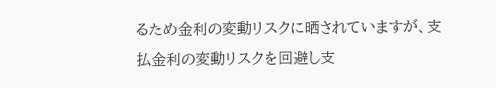るため金利の変動リスクに晒されていますが、支払金利の変動リスクを回避し支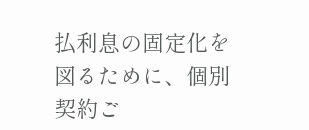払利息の固定化を図るために、個別契約ご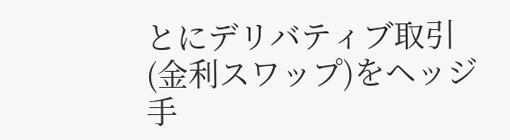とにデリバティブ取引(金利スワップ)をヘッジ手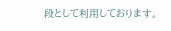段として利用しております。